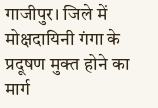गाजीपुर। जिले में मोक्षदायिनी गंगा के प्रदूषण मुक्त होने का मार्ग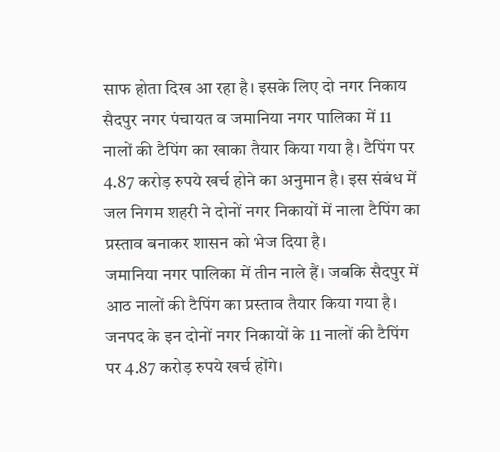साफ होता दिख आ रहा है। इसके लिए दो नगर निकाय सैदपुर नगर पंचायत व जमानिया नगर पालिका में 11 नालों की टैपिंग का खाका तैयार किया गया है। टैपिंग पर 4.87 करोड़ रुपये खर्च होने का अनुमान है। इस संबंध में जल निगम शहरी ने दोनों नगर निकायों में नाला टैपिंग का प्रस्ताव बनाकर शासन को भेज दिया है।
जमानिया नगर पालिका में तीन नाले हैं। जबकि सैदपुर में आठ नालों की टैपिंग का प्रस्ताव तैयार किया गया है। जनपद के इन दोनों नगर निकायों के 11 नालों की टैपिंग पर 4.87 करोड़ रुपये खर्च होंगे।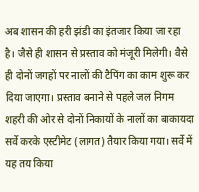अब शासन की हरी झंडी का इंतजार किया जा रहा है। जैसे ही शासन से प्रस्ताव को मंजूरी मिलेगी। वैसे ही दोनों जगहों पर नालों की टैपिंग का काम शुरू कर दिया जाएगा। प्रस्ताव बनाने से पहले जल निगम शहरी की ओर से दोनों निकायों के नालों का बाकायदा सर्वे करके एस्टीमेट (लागत) तैयार किया गया। सर्वे में यह तय किया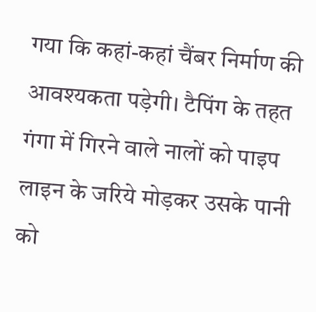गया कि कहां-कहां चैंबर निर्माण की आवश्यकता पड़ेगी। टैपिंग के तहत गंगा में गिरने वाले नालों को पाइप लाइन के जरिये मोड़कर उसके पानी को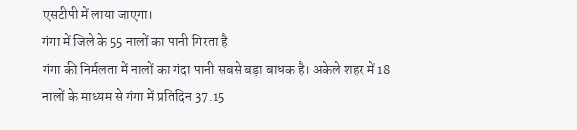एसटीपी में लाया जाएगा।
गंगा में जिले के 55 नालों का पानी गिरता है
गंगा की निर्मलता में नालों का गंदा पानी सबसे बड़ा बाधक है। अकेले शहर में 18 नालों के माध्यम से गंगा में प्रतिदिन 37.15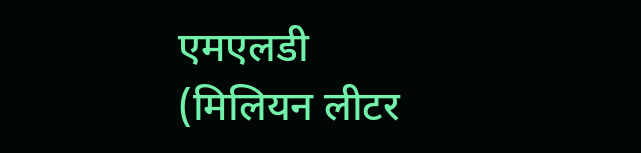एमएलडी (मिलियन लीटर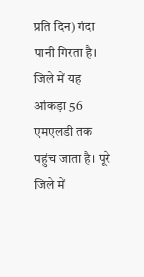प्रति दिन) गंदा पानी गिरता है। जिले में यह आंकड़ा 56 एमएलडी तक पहुंच जाता है। पूरे जिले में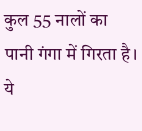कुल 55 नालों का पानी गंगा में गिरता है।
ये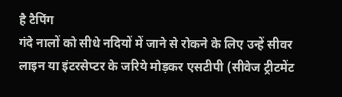है टैपिंग
गंदे नालों को सीधे नदियों में जाने से रोकने के लिए उन्हें सीवर लाइन या इंटरसेप्टर के जरिये मोड़कर एसटीपी (सीवेज ट्रीटमेंट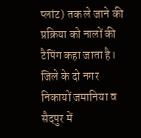प्लांट) तक ले जाने की प्रक्रिया को नालों की टैपिंग कहा जाता है।
जिले के दो नगर निकायों जमानिया व सैदपुर में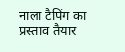नाला टैपिंग का प्रस्ताव तैयार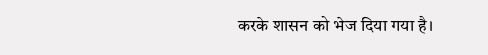करके शासन को भेज दिया गया है।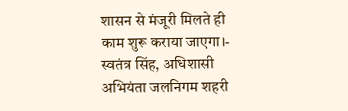शासन से मंजूरी मिलते ही काम शुरू कराया जाएगा।- स्वतंत्र सिंह, अधिशासी अभियंता जलनिगम शहरी